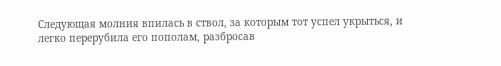Следующая молния впилась в ствол, за которым тот успел укрыться, и легко перерубила его пополам, разбросав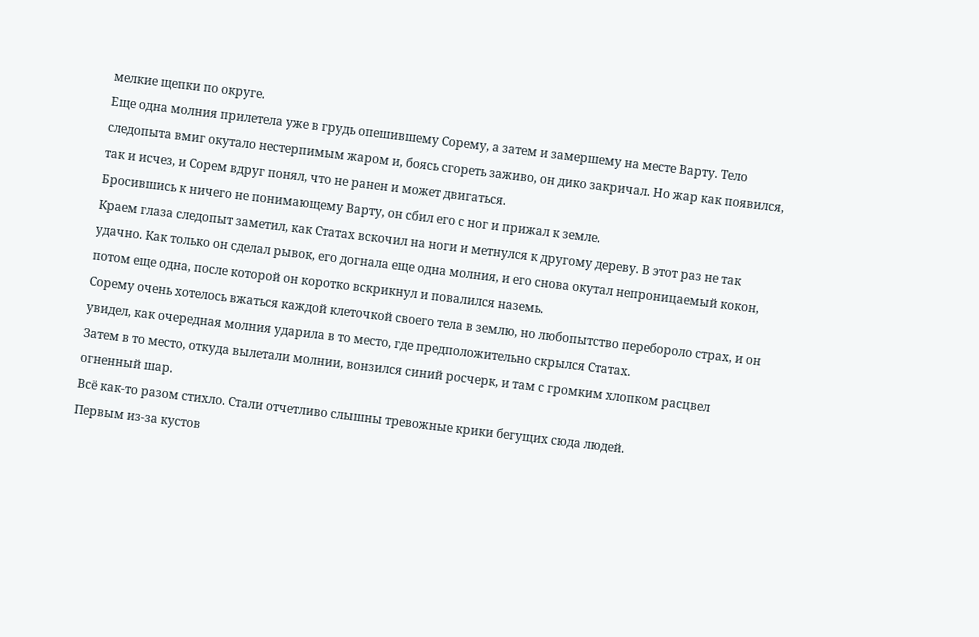мелкие щепки по округе.
Еще одна молния прилетела уже в грудь опешившему Сорему, а затем и замершему на месте Варту. Тело следопыта вмиг окутало нестерпимым жаром и, боясь сгореть заживо, он дико закричал. Но жар как появился, так и исчез, и Сорем вдруг понял, что не ранен и может двигаться.
Бросившись к ничего не понимающему Варту, он сбил его с ног и прижал к земле.
Краем глаза следопыт заметил, как Статах вскочил на ноги и метнулся к другому дереву. В этот раз не так удачно. Как только он сделал рывок, его догнала еще одна молния, и его снова окутал непроницаемый кокон, потом еще одна, после которой он коротко вскрикнул и повалился наземь.
Сорему очень хотелось вжаться каждой клеточкой своего тела в землю, но любопытство перебороло страх, и он увидел, как очередная молния ударила в то место, где предположительно скрылся Статах.
Затем в то место, откуда вылетали молнии, вонзился синий росчерк, и там с громким хлопком расцвел огненный шар.
Всё как-то разом стихло. Стали отчетливо слышны тревожные крики бегущих сюда людей.
Первым из-за кустов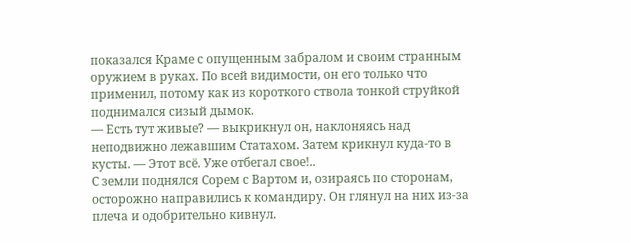показался Краме с опущенным забралом и своим странным оружием в руках. По всей видимости, он его только что применил, потому как из короткого ствола тонкой струйкой поднимался сизый дымок.
— Есть тут живые? — выкрикнул он, наклоняясь над неподвижно лежавшим Статахом. Затем крикнул куда-то в кусты. — Этот всё. Уже отбегал свое!..
С земли поднялся Сорем с Вартом и, озираясь по сторонам, осторожно направились к командиру. Он глянул на них из-за плеча и одобрительно кивнул.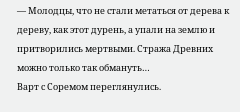— Молодцы, что не стали метаться от дерева к дереву, как этот дурень, а упали на землю и притворились мертвыми. Стража Древних можно только так обмануть…
Варт с Соремом переглянулись.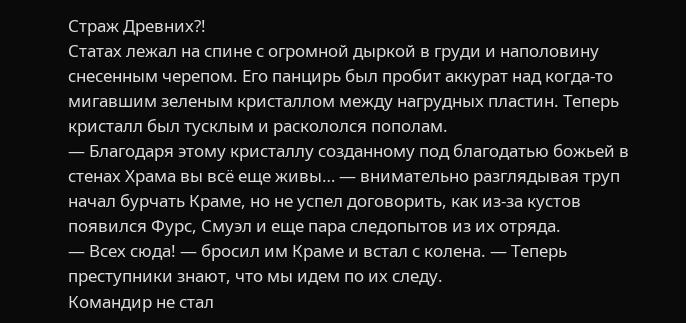Страж Древних⁈
Статах лежал на спине с огромной дыркой в груди и наполовину снесенным черепом. Его панцирь был пробит аккурат над когда-то мигавшим зеленым кристаллом между нагрудных пластин. Теперь кристалл был тусклым и раскололся пополам.
— Благодаря этому кристаллу созданному под благодатью божьей в стенах Храма вы всё еще живы… — внимательно разглядывая труп начал бурчать Краме, но не успел договорить, как из-за кустов появился Фурс, Смуэл и еще пара следопытов из их отряда.
— Всех сюда! — бросил им Краме и встал с колена. — Теперь преступники знают, что мы идем по их следу.
Командир не стал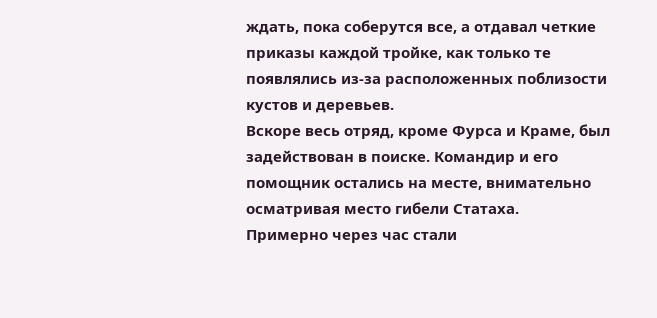ждать, пока соберутся все, а отдавал четкие приказы каждой тройке, как только те появлялись из-за расположенных поблизости кустов и деревьев.
Вскоре весь отряд, кроме Фурса и Краме, был задействован в поиске. Командир и его помощник остались на месте, внимательно осматривая место гибели Статаха.
Примерно через час стали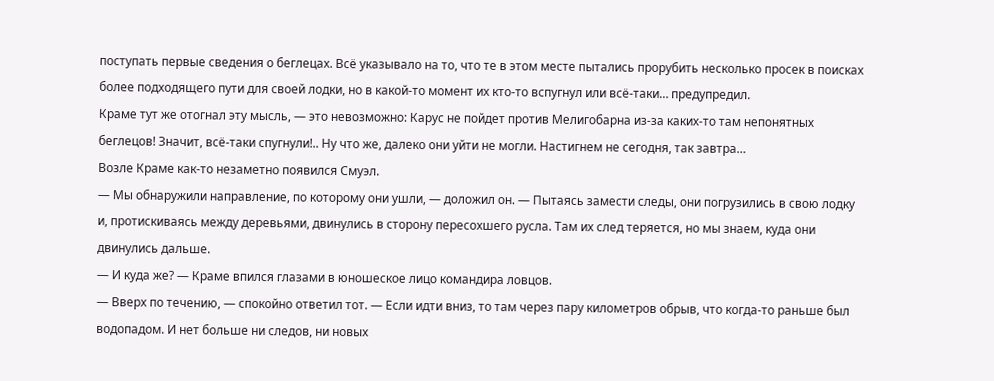поступать первые сведения о беглецах. Всё указывало на то, что те в этом месте пытались прорубить несколько просек в поисках более подходящего пути для своей лодки, но в какой-то момент их кто-то вспугнул или всё-таки… предупредил.
Краме тут же отогнал эту мысль, — это невозможно: Карус не пойдет против Мелигобарна из-за каких-то там непонятных беглецов! Значит, всё-таки спугнули!.. Ну что же, далеко они уйти не могли. Настигнем не сегодня, так завтра…
Возле Краме как-то незаметно появился Смуэл.
— Мы обнаружили направление, по которому они ушли, — доложил он. — Пытаясь замести следы, они погрузились в свою лодку и, протискиваясь между деревьями, двинулись в сторону пересохшего русла. Там их след теряется, но мы знаем, куда они двинулись дальше.
— И куда же? — Краме впился глазами в юношеское лицо командира ловцов.
— Вверх по течению, — спокойно ответил тот. — Если идти вниз, то там через пару километров обрыв, что когда-то раньше был водопадом. И нет больше ни следов, ни новых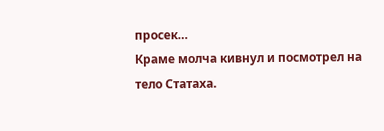просек…
Краме молча кивнул и посмотрел на тело Статаха.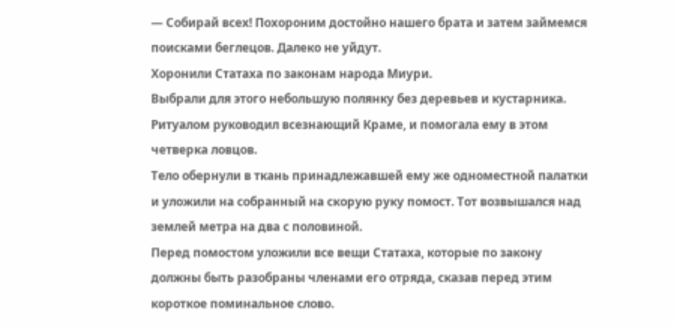— Собирай всех! Похороним достойно нашего брата и затем займемся поисками беглецов. Далеко не уйдут.
Хоронили Статаха по законам народа Миури.
Выбрали для этого небольшую полянку без деревьев и кустарника.
Ритуалом руководил всезнающий Краме, и помогала ему в этом четверка ловцов.
Тело обернули в ткань принадлежавшей ему же одноместной палатки и уложили на собранный на скорую руку помост. Тот возвышался над землей метра на два с половиной.
Перед помостом уложили все вещи Статаха, которые по закону должны быть разобраны членами его отряда, сказав перед этим короткое поминальное слово.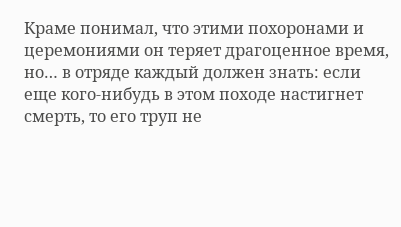Краме понимал, что этими похоронами и церемониями он теряет драгоценное время, но… в отряде каждый должен знать: если еще кого-нибудь в этом походе настигнет смерть, то его труп не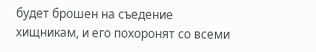будет брошен на съедение хищникам, и его похоронят со всеми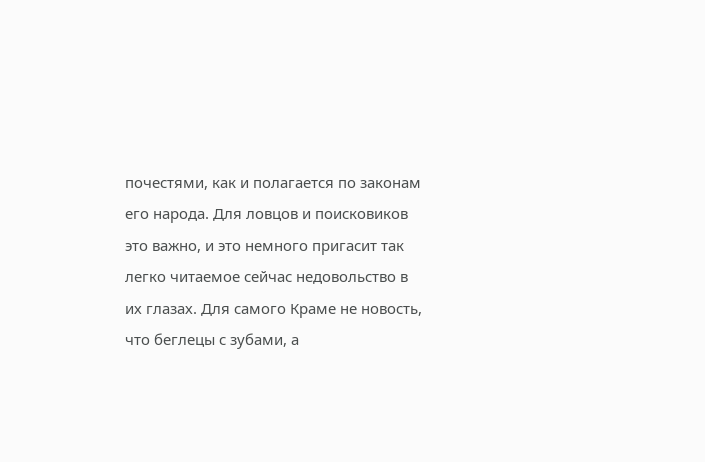почестями, как и полагается по законам его народа. Для ловцов и поисковиков это важно, и это немного пригасит так легко читаемое сейчас недовольство в их глазах. Для самого Краме не новость, что беглецы с зубами, а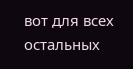вот для всех остальных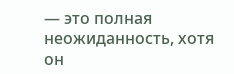— это полная неожиданность, хотя он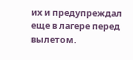их и предупреждал еще в лагере перед вылетом.